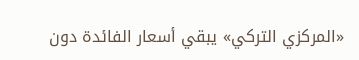«المركزي التركي» يبقي أسعار الفائدة دون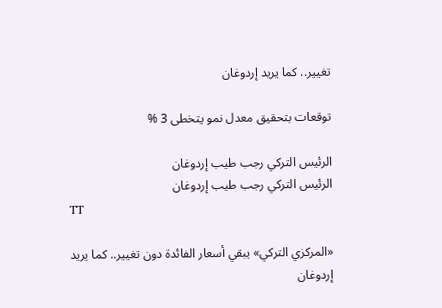تغيير.. كما يريد إردوغان

توقعات بتحقيق معدل نمو يتخطى 3 %

الرئيس التركي رجب طيب إردوغان
الرئيس التركي رجب طيب إردوغان
TT

«المركزي التركي» يبقي أسعار الفائدة دون تغيير.. كما يريد إردوغان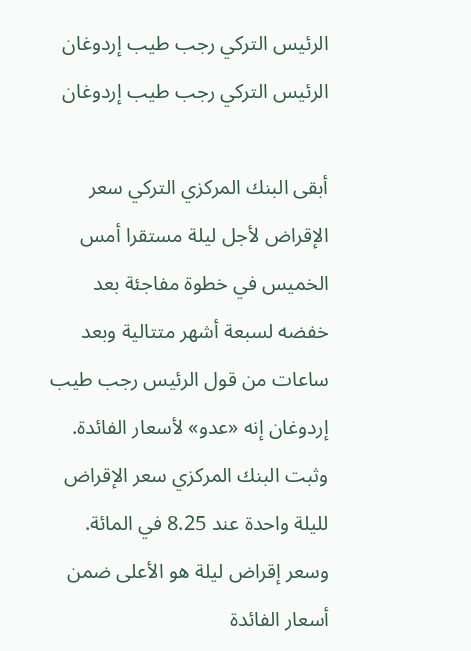الرئيس التركي رجب طيب إردوغان
الرئيس التركي رجب طيب إردوغان

أبقى البنك المركزي التركي سعر الإقراض لأجل ليلة مستقرا أمس الخميس في خطوة مفاجئة بعد خفضه لسبعة أشهر متتالية وبعد ساعات من قول الرئيس رجب طيب إردوغان إنه «عدو» لأسعار الفائدة.
وثبت البنك المركزي سعر الإقراض لليلة واحدة عند 8.25 في المائة. وسعر إقراض ليلة هو الأعلى ضمن أسعار الفائدة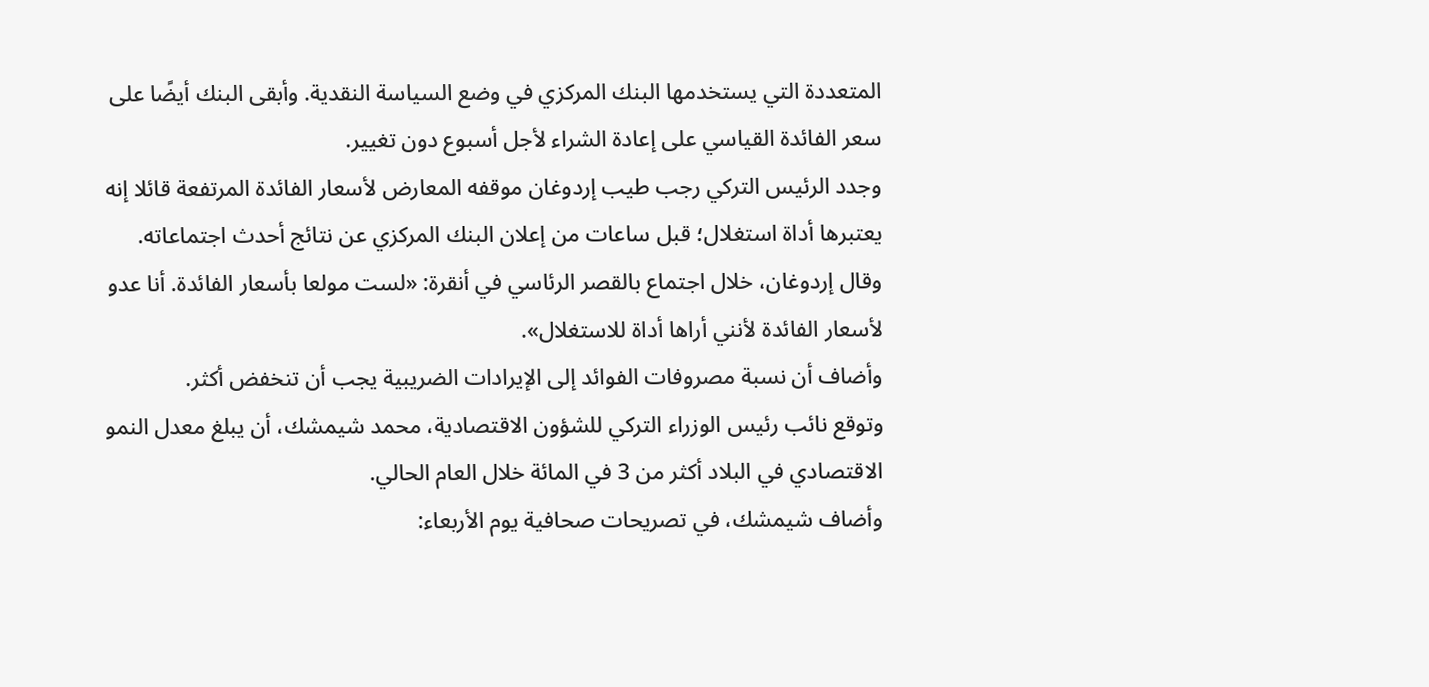المتعددة التي يستخدمها البنك المركزي في وضع السياسة النقدية. وأبقى البنك أيضًا على سعر الفائدة القياسي على إعادة الشراء لأجل أسبوع دون تغيير.
وجدد الرئيس التركي رجب طيب إردوغان موقفه المعارض لأسعار الفائدة المرتفعة قائلا إنه يعتبرها أداة استغلال؛ قبل ساعات من إعلان البنك المركزي عن نتائج أحدث اجتماعاته.
وقال إردوغان، خلال اجتماع بالقصر الرئاسي في أنقرة: «لست مولعا بأسعار الفائدة. أنا عدو لأسعار الفائدة لأنني أراها أداة للاستغلال».
وأضاف أن نسبة مصروفات الفوائد إلى الإيرادات الضريبية يجب أن تنخفض أكثر.
وتوقع نائب رئيس الوزراء التركي للشؤون الاقتصادية، محمد شيمشك، أن يبلغ معدل النمو الاقتصادي في البلاد أكثر من 3 في المائة خلال العام الحالي.
وأضاف شيمشك، في تصريحات صحافية يوم الأربعاء: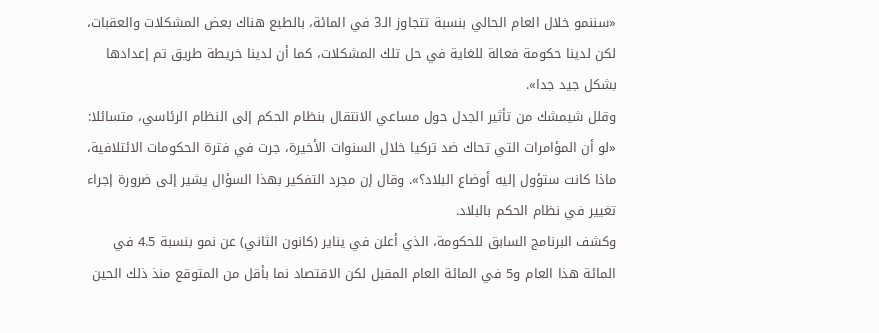«سننمو خلال العام الحالي بنسبة تتجاوز الـ3 في المائة، بالطبع هناك بعض المشكلات والعقبات، لكن لدينا حكومة فعالة للغاية في حل تلك المشكلات، كما أن لدينا خريطة طريق تم إعدادها بشكل جيد جدا».
وقلل شيمشك من تأثير الجدل حول مساعي الانتقال بنظام الحكم إلى النظام الرئاسي، متسائلا: «لو أن المؤامرات التي تحاك ضد تركيا خلال السنوات الأخيرة، جرت في فترة الحكومات الائتلافية، ماذا كانت ستؤول إليه أوضاع البلاد؟». وقال إن مجرد التفكير بهذا السؤال يشير إلى ضرورة إجراء تغيير في نظام الحكم بالبلاد.
وكشف البرنامج السابق للحكومة، الذي أعلن في يناير (كانون الثاني) عن نمو بنسبة 4.5 في المائة هذا العام و5 في المائة العام المقبل لكن الاقتصاد نما بأقل من المتوقع منذ ذلك الحين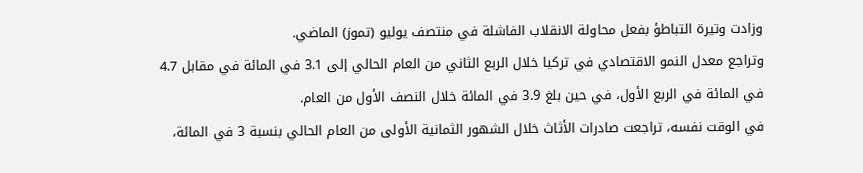وزادت وتيرة التباطؤ بفعل محاولة الانقلاب الفاشلة في منتصف يوليو (تموز) الماضي.
وتراجع معدل النمو الاقتصادي في تركيا خلال الربع الثاني من العام الحالي إلى 3.1 في المائة في مقابل 4.7 في المائة في الربع الأول، في حين بلغ 3.9 في المائة خلال النصف الأول من العام.
في الوقت نفسه، تراجعت صادرات الأثاث خلال الشهور الثمانية الأولى من العام الحالي بنسبة 3 في المائة،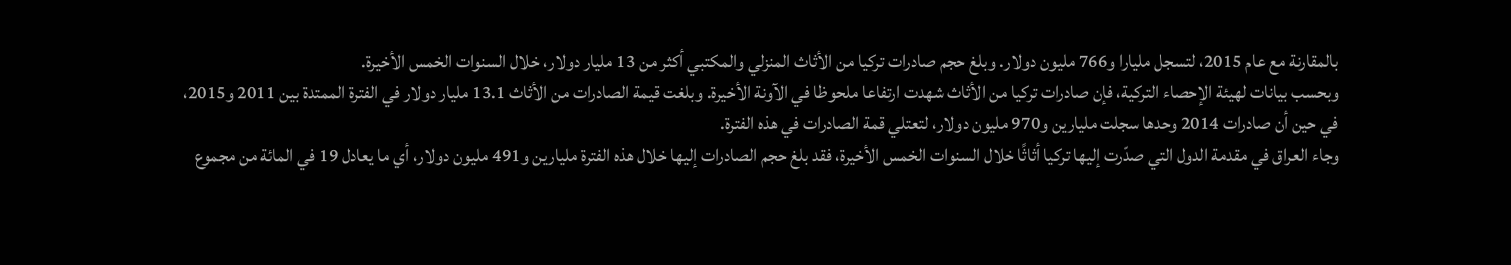بالمقارنة مع عام 2015، لتسجل مليارا و766 مليون دولار. وبلغ حجم صادرات تركيا من الأثاث المنزلي والمكتبي أكثر من 13 مليار دولار، خلال السنوات الخمس الأخيرة.
وبحسب بيانات لهيئة الإحصاء التركية، فإن صادرات تركيا من الأثاث شهدت ارتفاعا ملحوظا في الآونة الأخيرة. وبلغت قيمة الصادرات من الأثاث 13.1 مليار دولار في الفترة الممتدة بين 2011 و2015، في حين أن صادرات 2014 وحدها سجلت مليارين و970 مليون دولار، لتعتلي قمة الصادرات في هذه الفترة.
وجاء العراق في مقدمة الدول التي صدّرت إليها تركيا أثاثًا خلال السنوات الخمس الأخيرة، فقد بلغ حجم الصادرات إليها خلال هذه الفترة مليارين و491 مليون دولار، أي ما يعادل 19 في المائة من مجموع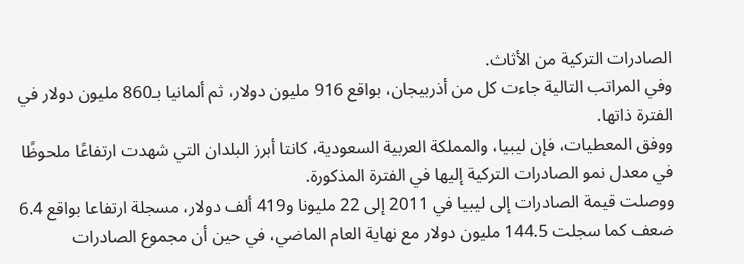الصادرات التركية من الأثاث.
وفي المراتب التالية جاءت كل من أذربيجان، بواقع 916 مليون دولار، ثم ألمانيا بـ860 مليون دولار في الفترة ذاتها.
ووفق المعطيات، فإن ليبيا، والمملكة العربية السعودية، كانتا أبرز البلدان التي شهدت ارتفاعًا ملحوظًا في معدل نمو الصادرات التركية إليها في الفترة المذكورة.
ووصلت قيمة الصادرات إلى ليبيا في 2011 إلى 22 مليونا و419 ألف دولار، مسجلة ارتفاعا بواقع 6.4 ضعف كما سجلت 144.5 مليون دولار مع نهاية العام الماضي، في حين أن مجموع الصادرات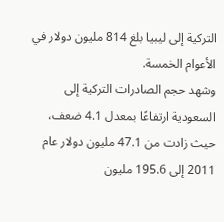التركية إلى ليبيا بلغ 814 مليون دولار في الأعوام الخمسة.
وشهد حجم الصادرات التركية إلى السعودية ارتفاعًا بمعدل 4.1 ضعف، حيث زادت من 47.1 مليون دولار عام 2011 إلى 195.6 مليون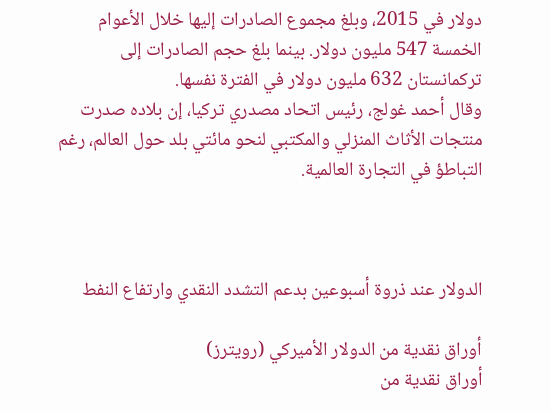دولار في 2015، وبلغ مجموع الصادرات إليها خلال الأعوام الخمسة 547 مليون دولار. بينما بلغ حجم الصادرات إلى تركمانستان 632 مليون دولار في الفترة نفسها.
وقال أحمد غولج، رئيس اتحاد مصدري تركيا، إن بلاده صدرت منتجات الأثاث المنزلي والمكتبي لنحو مائتي بلد حول العالم، رغم التباطؤ في التجارة العالمية.



الدولار عند ذروة أسبوعين بدعم التشدد النقدي وارتفاع النفط

أوراق نقدية من الدولار الأميركي (رويترز)
أوراق نقدية من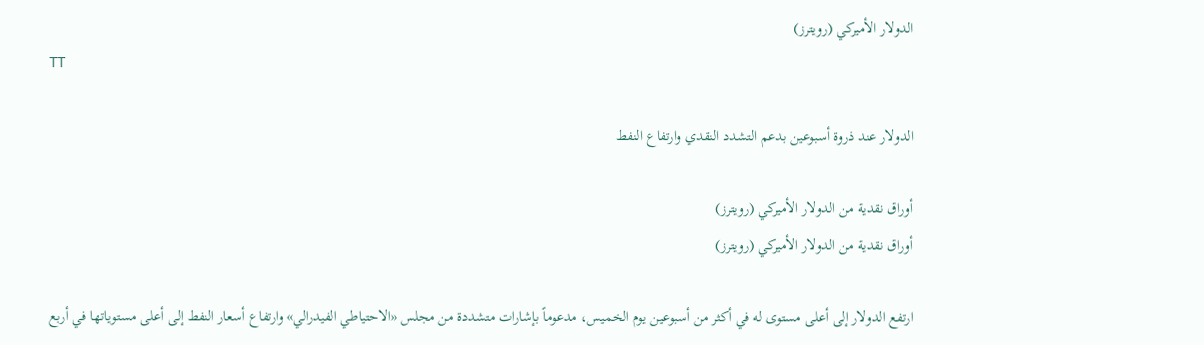الدولار الأميركي (رويترز)
TT

الدولار عند ذروة أسبوعين بدعم التشدد النقدي وارتفاع النفط

أوراق نقدية من الدولار الأميركي (رويترز)
أوراق نقدية من الدولار الأميركي (رويترز)

ارتفع الدولار إلى أعلى مستوى له في أكثر من أسبوعين يوم الخميس، مدعوماً بإشارات متشددة من مجلس «الاحتياطي الفيدرالي» وارتفاع أسعار النفط إلى أعلى مستوياتها في أربع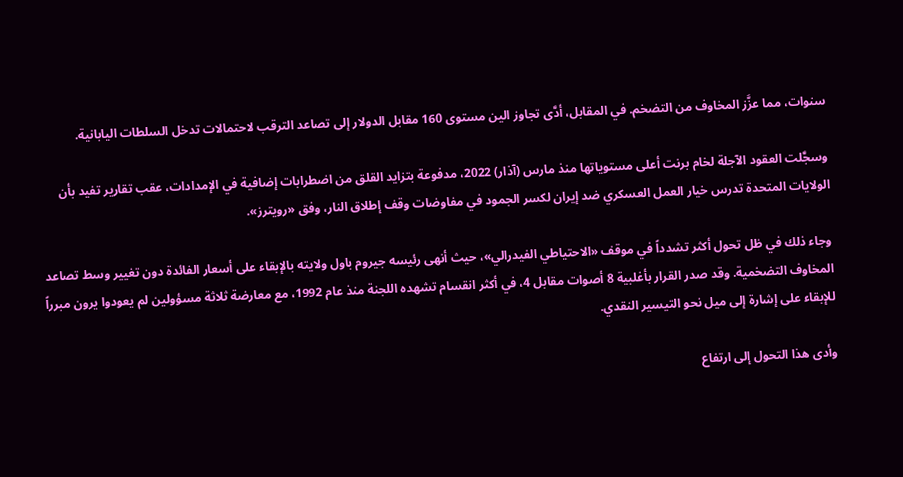سنوات، مما عزَّز المخاوف من التضخم. في المقابل، أدَّى تجاوز الين مستوى 160 مقابل الدولار إلى تصاعد الترقب لاحتمالات تدخل السلطات اليابانية.

وسجَّلت العقود الآجلة لخام برنت أعلى مستوياتها منذ مارس (آذار) 2022، مدفوعة بتزايد القلق من اضطرابات إضافية في الإمدادات، عقب تقارير تفيد بأن الولايات المتحدة تدرس خيار العمل العسكري ضد إيران لكسر الجمود في مفاوضات وقف إطلاق النار، وفق «رويترز».

وجاء ذلك في ظل تحول أكثر تشدداً في موقف «الاحتياطي الفيدرالي»، حيث أنهى رئيسه جيروم باول ولايته بالإبقاء على أسعار الفائدة دون تغيير وسط تصاعد المخاوف التضخمية. وقد صدر القرار بأغلبية 8 أصوات مقابل 4، في أكثر انقسام تشهده اللجنة منذ عام 1992، مع معارضة ثلاثة مسؤولين لم يعودوا يرون مبرراً للإبقاء على إشارة إلى ميل نحو التيسير النقدي.

وأدى هذا التحول إلى ارتفاع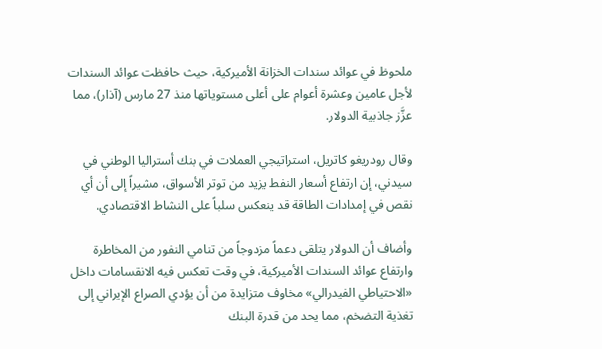ملحوظ في عوائد سندات الخزانة الأميركية، حيث حافظت عوائد السندات لأجل عامين وعشرة أعوام على أعلى مستوياتها منذ 27 مارس (آذار)، مما عزَّز جاذبية الدولار.

وقال رودريغو كاتريل، استراتيجي العملات في بنك أستراليا الوطني في سيدني، إن ارتفاع أسعار النفط يزيد من توتر الأسواق، مشيراً إلى أن أي نقص في إمدادات الطاقة قد ينعكس سلباً على النشاط الاقتصادي.

وأضاف أن الدولار يتلقى دعماً مزدوجاً من تنامي النفور من المخاطرة وارتفاع عوائد السندات الأميركية، في وقت تعكس فيه الانقسامات داخل «الاحتياطي الفيدرالي» مخاوف متزايدة من أن يؤدي الصراع الإيراني إلى تغذية التضخم، مما يحد من قدرة البنك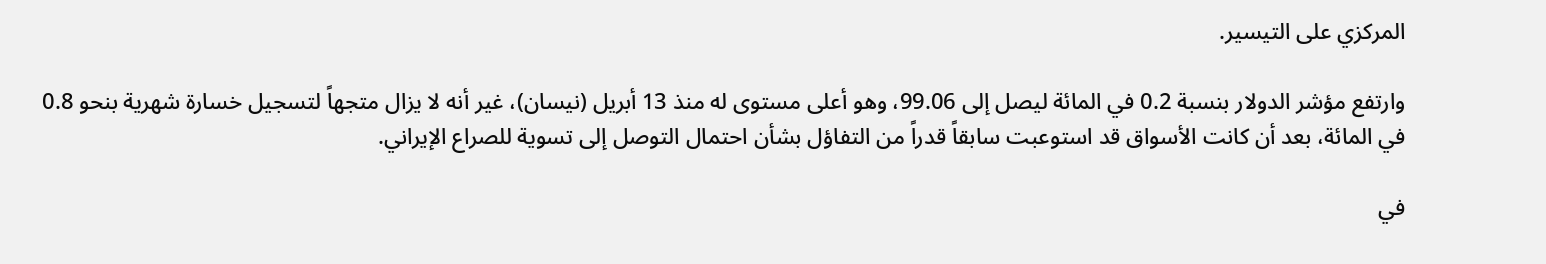المركزي على التيسير.

وارتفع مؤشر الدولار بنسبة 0.2 في المائة ليصل إلى 99.06، وهو أعلى مستوى له منذ 13 أبريل (نيسان)، غير أنه لا يزال متجهاً لتسجيل خسارة شهرية بنحو 0.8 في المائة، بعد أن كانت الأسواق قد استوعبت سابقاً قدراً من التفاؤل بشأن احتمال التوصل إلى تسوية للصراع الإيراني.

في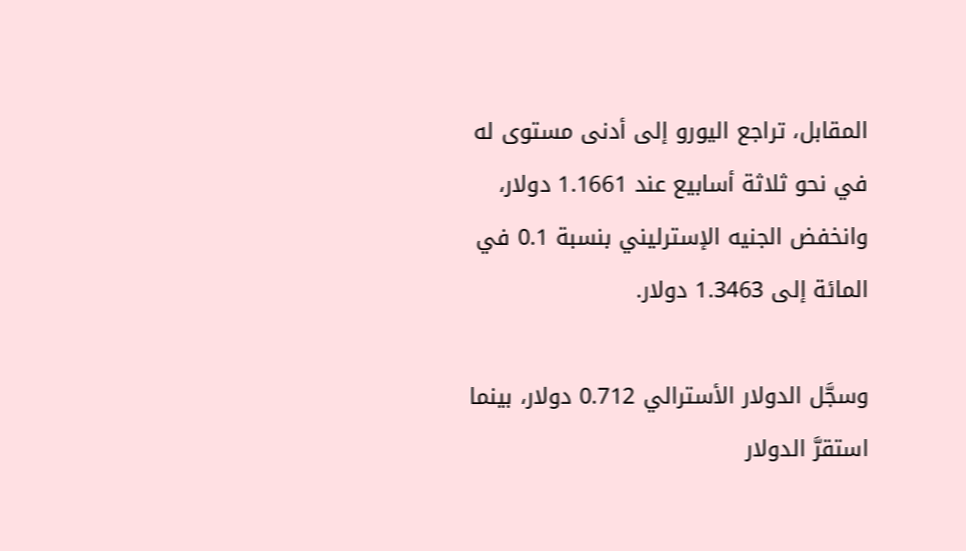المقابل، تراجع اليورو إلى أدنى مستوى له في نحو ثلاثة أسابيع عند 1.1661 دولار، وانخفض الجنيه الإسترليني بنسبة 0.1 في المائة إلى 1.3463 دولار.

وسجَّل الدولار الأسترالي 0.712 دولار، بينما استقرَّ الدولار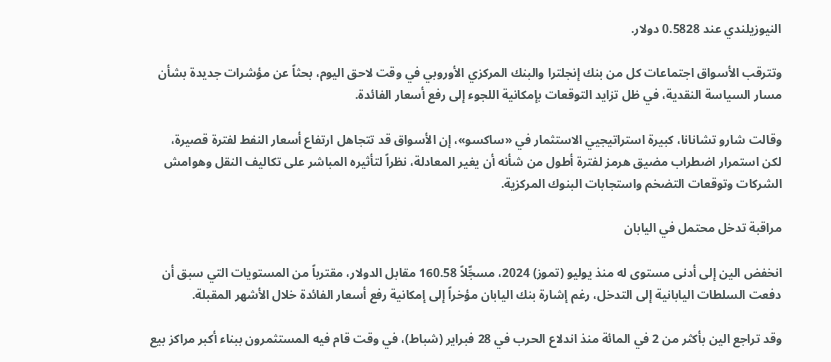النيوزيلندي عند 0.5828 دولار.

وتترقب الأسواق اجتماعات كل من بنك إنجلترا والبنك المركزي الأوروبي في وقت لاحق اليوم، بحثاً عن مؤشرات جديدة بشأن مسار السياسة النقدية، في ظل تزايد التوقعات بإمكانية اللجوء إلى رفع أسعار الفائدة.

وقالت شارو تشانانا، كبيرة استراتيجيي الاستثمار في «ساكسو»، إن الأسواق قد تتجاهل ارتفاع أسعار النفط لفترة قصيرة، لكن استمرار اضطراب مضيق هرمز لفترة أطول من شأنه أن يغير المعادلة، نظراً لتأثيره المباشر على تكاليف النقل وهوامش الشركات وتوقعات التضخم واستجابات البنوك المركزية.

مراقبة تدخل محتمل في اليابان

انخفض الين إلى أدنى مستوى له منذ يوليو (تموز) 2024، مسجِّلاً 160.58 مقابل الدولار، مقترباً من المستويات التي سبق أن دفعت السلطات اليابانية إلى التدخل، رغم إشارة بنك اليابان مؤخراً إلى إمكانية رفع أسعار الفائدة خلال الأشهر المقبلة.

وقد تراجع الين بأكثر من 2 في المائة منذ اندلاع الحرب في 28 فبراير (شباط)، في وقت قام فيه المستثمرون ببناء أكبر مراكز بيع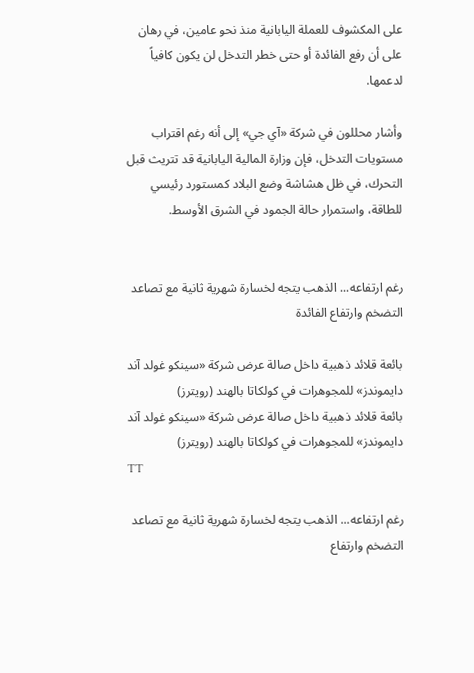على المكشوف للعملة اليابانية منذ نحو عامين، في رهان على أن رفع الفائدة أو حتى خطر التدخل لن يكون كافياً لدعمها.

وأشار محللون في شركة «آي جي» إلى أنه رغم اقتراب مستويات التدخل، فإن وزارة المالية اليابانية قد تتريث قبل التحرك، في ظل هشاشة وضع البلاد كمستورد رئيسي للطاقة، واستمرار حالة الجمود في الشرق الأوسط.


رغم ارتفاعه... الذهب يتجه لخسارة شهرية ثانية مع تصاعد التضخم وارتفاع الفائدة

بائعة قلائد ذهبية داخل صالة عرض شركة «سينكو غولد آند دايموندز» للمجوهرات في كولكاتا بالهند (رويترز)
بائعة قلائد ذهبية داخل صالة عرض شركة «سينكو غولد آند دايموندز» للمجوهرات في كولكاتا بالهند (رويترز)
TT

رغم ارتفاعه... الذهب يتجه لخسارة شهرية ثانية مع تصاعد التضخم وارتفاع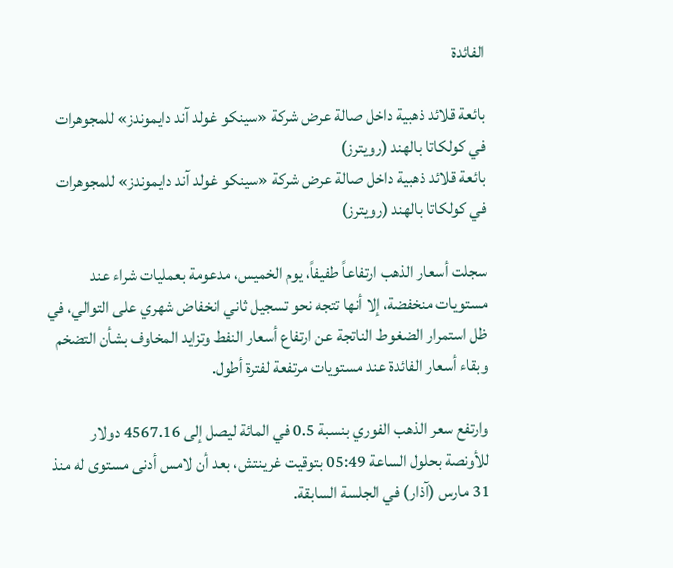الفائدة

بائعة قلائد ذهبية داخل صالة عرض شركة «سينكو غولد آند دايموندز» للمجوهرات في كولكاتا بالهند (رويترز)
بائعة قلائد ذهبية داخل صالة عرض شركة «سينكو غولد آند دايموندز» للمجوهرات في كولكاتا بالهند (رويترز)

سجلت أسعار الذهب ارتفاعاً طفيفاً، يوم الخميس، مدعومة بعمليات شراء عند مستويات منخفضة، إلا أنها تتجه نحو تسجيل ثاني انخفاض شهري على التوالي، في ظل استمرار الضغوط الناتجة عن ارتفاع أسعار النفط وتزايد المخاوف بشأن التضخم وبقاء أسعار الفائدة عند مستويات مرتفعة لفترة أطول.

وارتفع سعر الذهب الفوري بنسبة 0.5 في المائة ليصل إلى 4567.16 دولار للأونصة بحلول الساعة 05:49 بتوقيت غرينتش، بعد أن لامس أدنى مستوى له منذ 31 مارس (آذار) في الجلسة السابقة.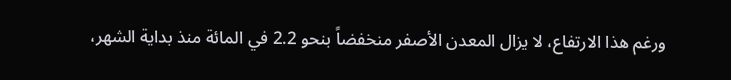ورغم هذا الارتفاع، لا يزال المعدن الأصفر منخفضاً بنحو 2.2 في المائة منذ بداية الشهر،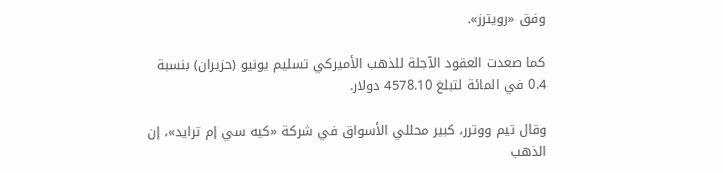وفق «رويترز».

كما صعدت العقود الآجلة للذهب الأميركي تسليم يونيو (حزيران) بنسبة 0.4 في المائة لتبلغ 4578.10 دولار.

وقال تيم ووترر، كبير محللي الأسواق في شركة «كيه سي إم ترايد»، إن الذهب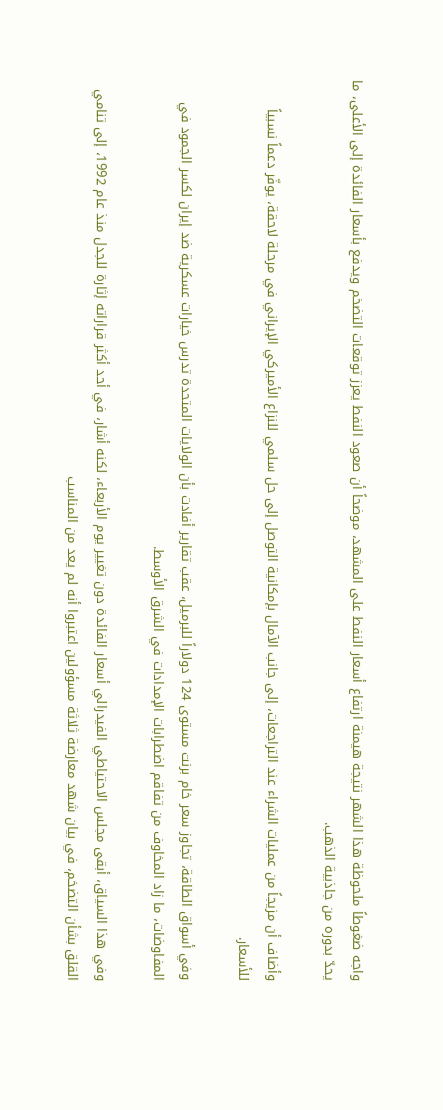واجه ضغوطاً ملحوظة هذا الشهر نتيجة هيمنة ارتفاع أسعار النفط على المشهد، موضحاً أن صعود النفط يعزز توقعات التضخم ويدفع بأسعار الفائدة إلى الأعلى، ما يحدّ بدوره من جاذبية الذهب.

وأضاف أن مزيجاً من عمليات الشراء عند التراجعات، إلى جانب الآمال بإمكانية التوصل إلى حل سلمي للنزاع الأميركي الإيراني في مرحلة لاحقة، يوفّر دعماً نسبياً للأسعار.

وفي أسواق الطاقة، تجاوز سعر خام برنت مستوى 124 دولاراً للبرميل، عقب تقارير أفادت بأن الولايات المتحدة تدرس خيارات عسكرية ضد إيران لكسر الجمود في المفاوضات، ما زاد المخاوف من تفاقم اضطرابات الإمدادات في الشرق الأوسط.

وفي هذا السياق، أبقى مجلس الاحتياطي الفيدرالي أسعار الفائدة دون تغيير يوم الأربعاء، لكنه أشار، في أحد أكثر قراراته إثارة للجدل منذ عام 1992، إلى تنامي القلق بشأن التضخم، في بيان شهد معارضة ثلاثة مسؤولين اعتبروا أنه لم يعد من المناسب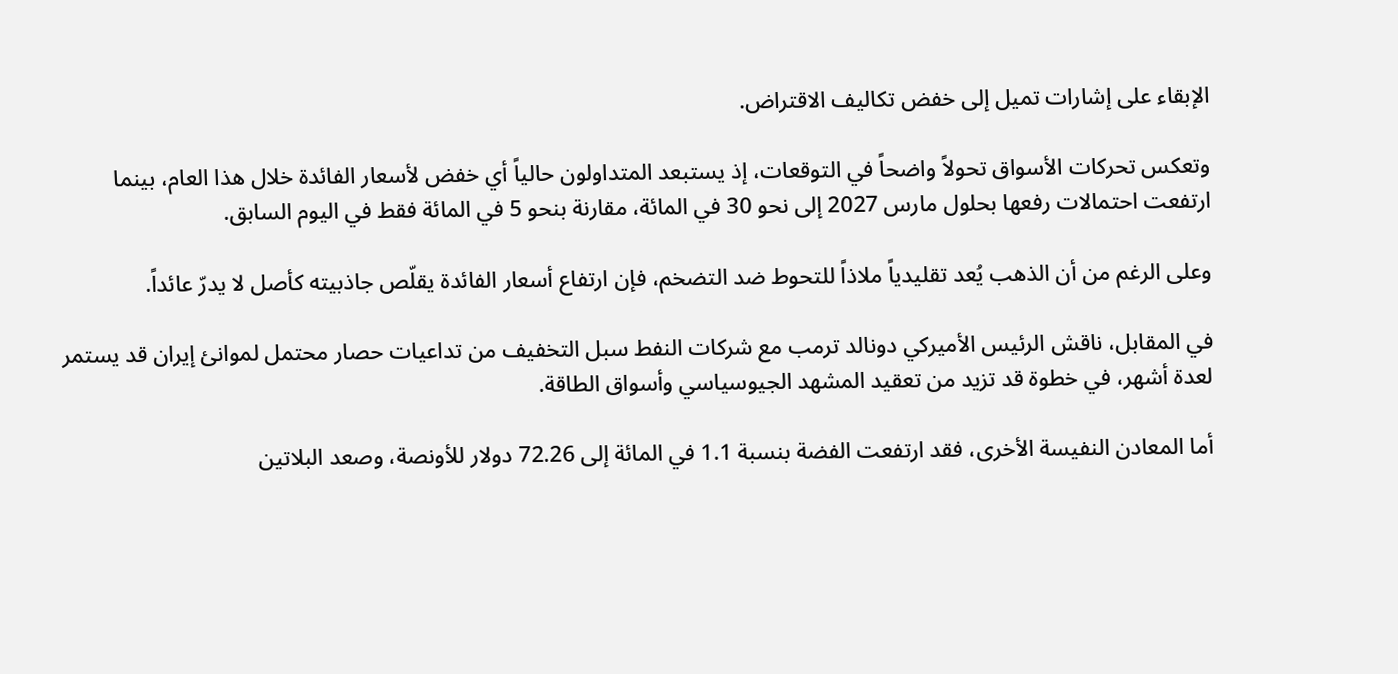الإبقاء على إشارات تميل إلى خفض تكاليف الاقتراض.

وتعكس تحركات الأسواق تحولاً واضحاً في التوقعات، إذ يستبعد المتداولون حالياً أي خفض لأسعار الفائدة خلال هذا العام، بينما ارتفعت احتمالات رفعها بحلول مارس 2027 إلى نحو 30 في المائة، مقارنة بنحو 5 في المائة فقط في اليوم السابق.

وعلى الرغم من أن الذهب يُعد تقليدياً ملاذاً للتحوط ضد التضخم، فإن ارتفاع أسعار الفائدة يقلّص جاذبيته كأصل لا يدرّ عائداً.

في المقابل، ناقش الرئيس الأميركي دونالد ترمب مع شركات النفط سبل التخفيف من تداعيات حصار محتمل لموانئ إيران قد يستمر لعدة أشهر، في خطوة قد تزيد من تعقيد المشهد الجيوسياسي وأسواق الطاقة.

أما المعادن النفيسة الأخرى، فقد ارتفعت الفضة بنسبة 1.1 في المائة إلى 72.26 دولار للأونصة، وصعد البلاتين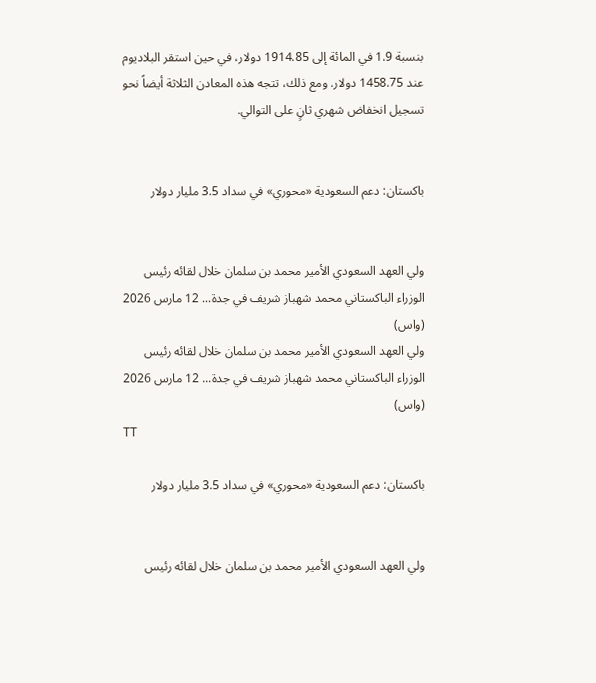بنسبة 1.9 في المائة إلى 1914.85 دولار، في حين استقر البلاديوم عند 1458.75 دولار. ومع ذلك، تتجه هذه المعادن الثلاثة أيضاً نحو تسجيل انخفاض شهري ثانٍ على التوالي.


باكستان: دعم السعودية «محوري» في سداد 3.5 مليار دولار


ولي العهد السعودي الأمير محمد بن سلمان خلال لقائه رئيس الوزراء الباكستاني محمد شهباز شريف في جدة... 12 مارس 2026 (واس)
ولي العهد السعودي الأمير محمد بن سلمان خلال لقائه رئيس الوزراء الباكستاني محمد شهباز شريف في جدة... 12 مارس 2026 (واس)
TT

باكستان: دعم السعودية «محوري» في سداد 3.5 مليار دولار


ولي العهد السعودي الأمير محمد بن سلمان خلال لقائه رئيس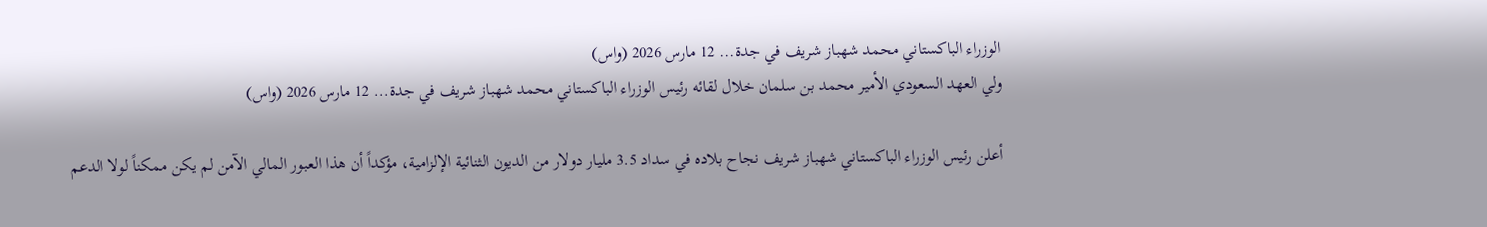الوزراء الباكستاني محمد شهباز شريف في جدة... 12 مارس 2026 (واس)
ولي العهد السعودي الأمير محمد بن سلمان خلال لقائه رئيس الوزراء الباكستاني محمد شهباز شريف في جدة... 12 مارس 2026 (واس)

أعلن رئيس الوزراء الباكستاني شهباز شريف نجاح بلاده في سداد 3.5 مليار دولار من الديون الثنائية الإلزامية، مؤكداً أن هذا العبور المالي الآمن لم يكن ممكناً لولا الدعم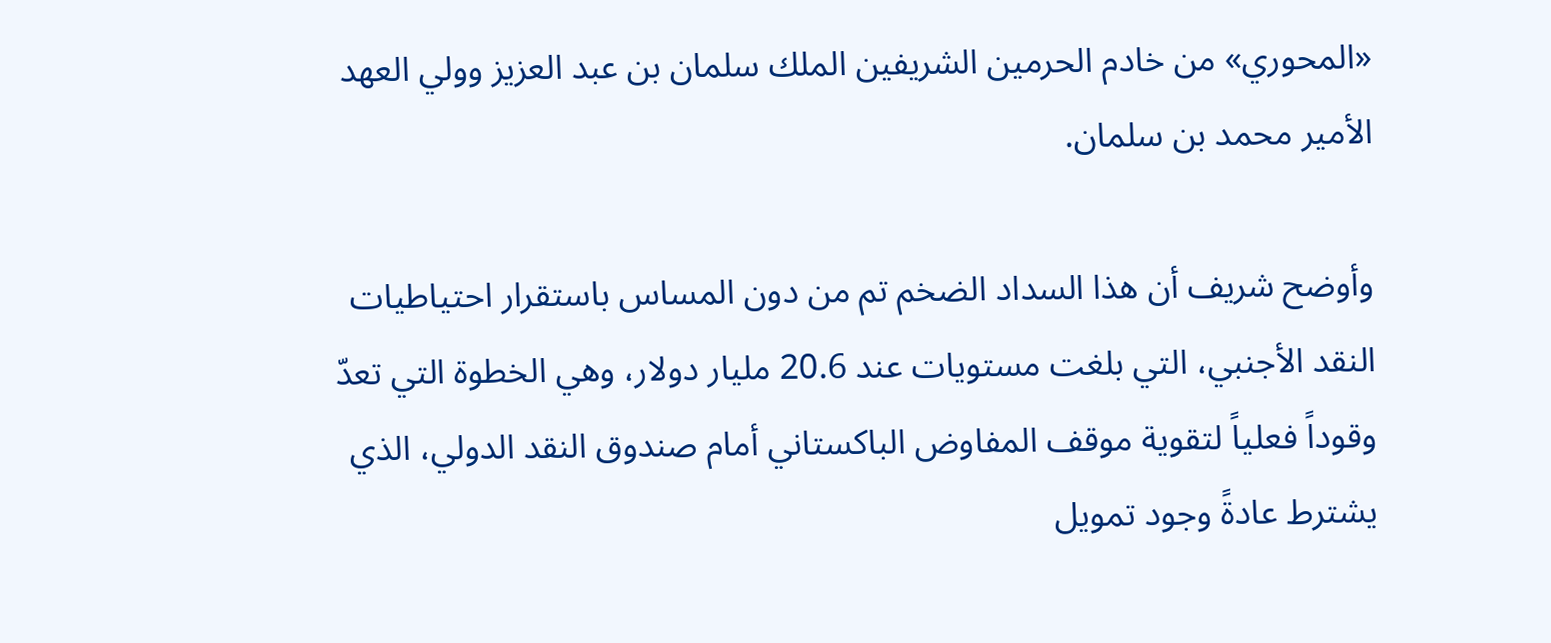«المحوري» من خادم الحرمين الشريفين الملك سلمان بن عبد العزيز وولي العهد الأمير محمد بن سلمان.

وأوضح شريف أن هذا السداد الضخم تم من دون المساس باستقرار احتياطيات النقد الأجنبي، التي بلغت مستويات عند 20.6 مليار دولار، وهي الخطوة التي تعدّ وقوداً فعلياً لتقوية موقف المفاوض الباكستاني أمام صندوق النقد الدولي، الذي يشترط عادةً وجود تمويل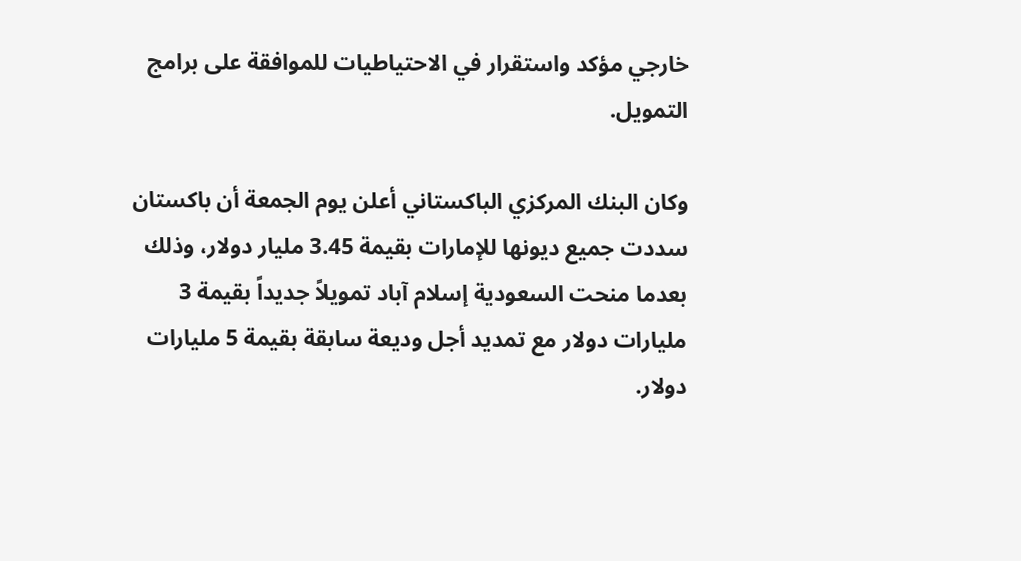خارجي مؤكد واستقرار في الاحتياطيات للموافقة على برامج التمويل.

وكان البنك المركزي الباكستاني أعلن يوم الجمعة أن باكستان سددت جميع ديونها للإمارات بقيمة 3.45 مليار دولار، وذلك بعدما منحت السعودية إسلام آباد تمويلاً جديداً بقيمة 3 مليارات دولار مع تمديد أجل وديعة سابقة بقيمة 5 مليارات دولار.